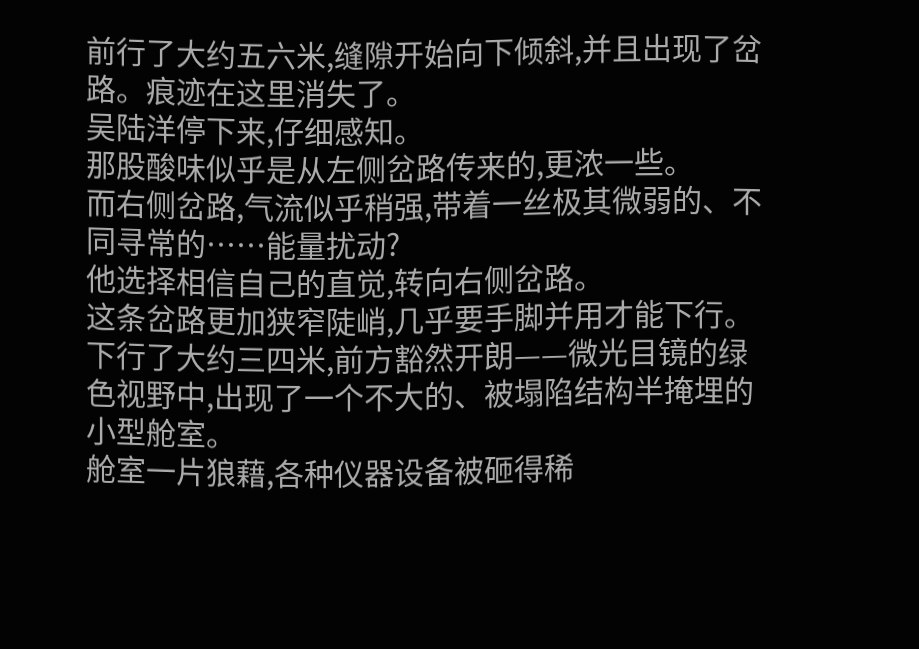前行了大约五六米,缝隙开始向下倾斜,并且出现了岔路。痕迹在这里消失了。
吴陆洋停下来,仔细感知。
那股酸味似乎是从左侧岔路传来的,更浓一些。
而右侧岔路,气流似乎稍强,带着一丝极其微弱的、不同寻常的……能量扰动?
他选择相信自己的直觉,转向右侧岔路。
这条岔路更加狭窄陡峭,几乎要手脚并用才能下行。
下行了大约三四米,前方豁然开朗——微光目镜的绿色视野中,出现了一个不大的、被塌陷结构半掩埋的小型舱室。
舱室一片狼藉,各种仪器设备被砸得稀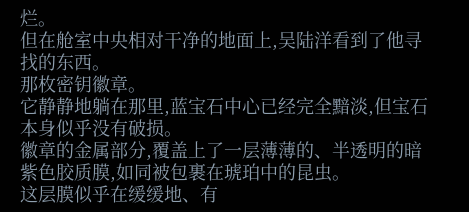烂。
但在舱室中央相对干净的地面上,吴陆洋看到了他寻找的东西。
那枚密钥徽章。
它静静地躺在那里,蓝宝石中心已经完全黯淡,但宝石本身似乎没有破损。
徽章的金属部分,覆盖上了一层薄薄的、半透明的暗紫色胶质膜,如同被包裹在琥珀中的昆虫。
这层膜似乎在缓缓地、有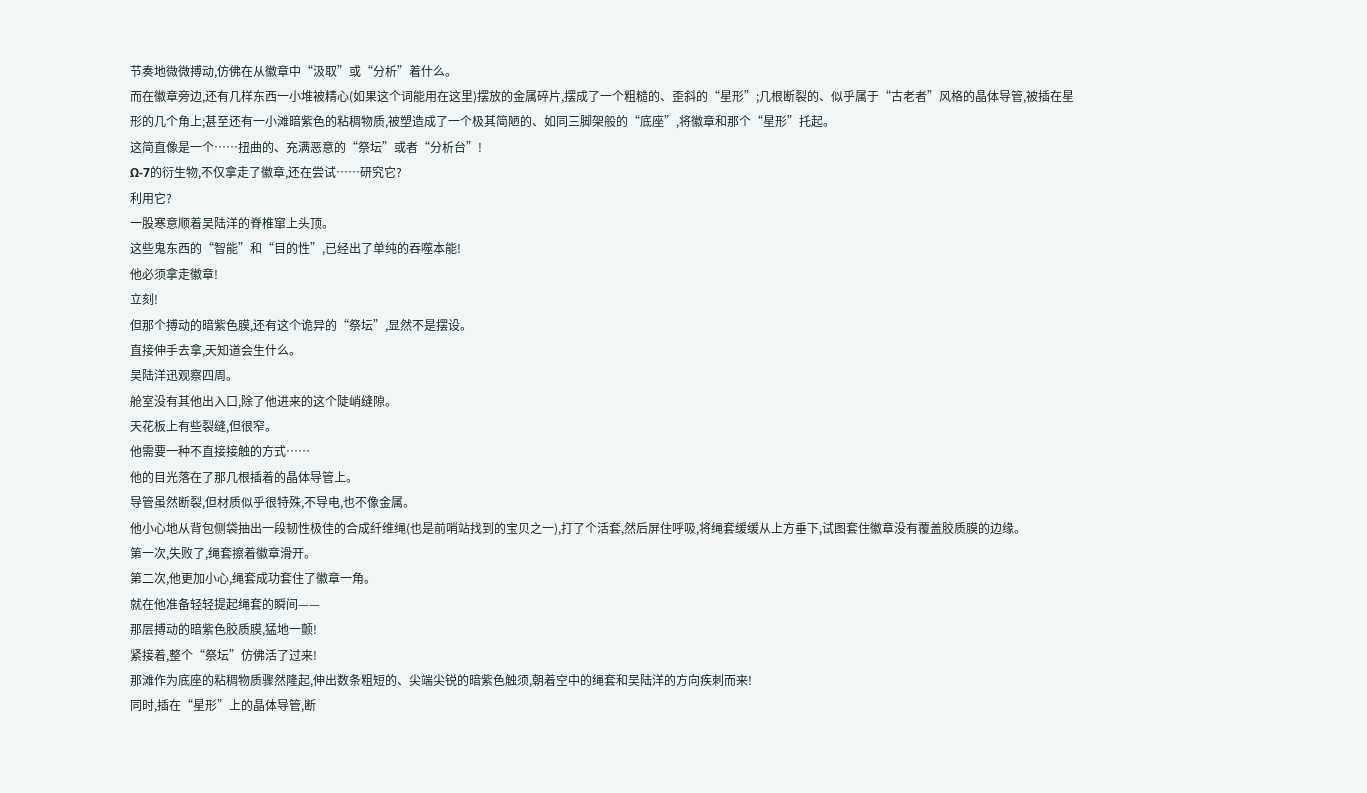节奏地微微搏动,仿佛在从徽章中“汲取”或“分析”着什么。
而在徽章旁边,还有几样东西一小堆被精心(如果这个词能用在这里)摆放的金属碎片,摆成了一个粗糙的、歪斜的“星形”;几根断裂的、似乎属于“古老者”风格的晶体导管,被插在星形的几个角上;甚至还有一小滩暗紫色的粘稠物质,被塑造成了一个极其简陋的、如同三脚架般的“底座”,将徽章和那个“星形”托起。
这简直像是一个……扭曲的、充满恶意的“祭坛”或者“分析台”!
Ω-7的衍生物,不仅拿走了徽章,还在尝试……研究它?
利用它?
一股寒意顺着吴陆洋的脊椎窜上头顶。
这些鬼东西的“智能”和“目的性”,已经出了单纯的吞噬本能!
他必须拿走徽章!
立刻!
但那个搏动的暗紫色膜,还有这个诡异的“祭坛”,显然不是摆设。
直接伸手去拿,天知道会生什么。
吴陆洋迅观察四周。
舱室没有其他出入口,除了他进来的这个陡峭缝隙。
天花板上有些裂缝,但很窄。
他需要一种不直接接触的方式……
他的目光落在了那几根插着的晶体导管上。
导管虽然断裂,但材质似乎很特殊,不导电,也不像金属。
他小心地从背包侧袋抽出一段韧性极佳的合成纤维绳(也是前哨站找到的宝贝之一),打了个活套,然后屏住呼吸,将绳套缓缓从上方垂下,试图套住徽章没有覆盖胶质膜的边缘。
第一次,失败了,绳套擦着徽章滑开。
第二次,他更加小心,绳套成功套住了徽章一角。
就在他准备轻轻提起绳套的瞬间——
那层搏动的暗紫色胶质膜,猛地一颤!
紧接着,整个“祭坛”仿佛活了过来!
那滩作为底座的粘稠物质骤然隆起,伸出数条粗短的、尖端尖锐的暗紫色触须,朝着空中的绳套和吴陆洋的方向疾刺而来!
同时,插在“星形”上的晶体导管,断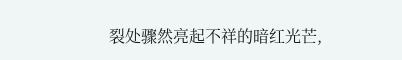裂处骤然亮起不祥的暗红光芒,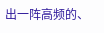出一阵高频的、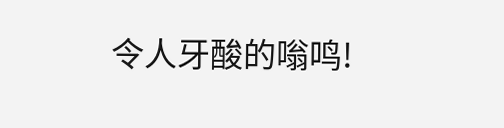令人牙酸的嗡鸣!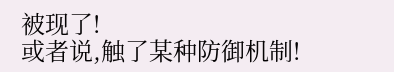被现了!
或者说,触了某种防御机制!